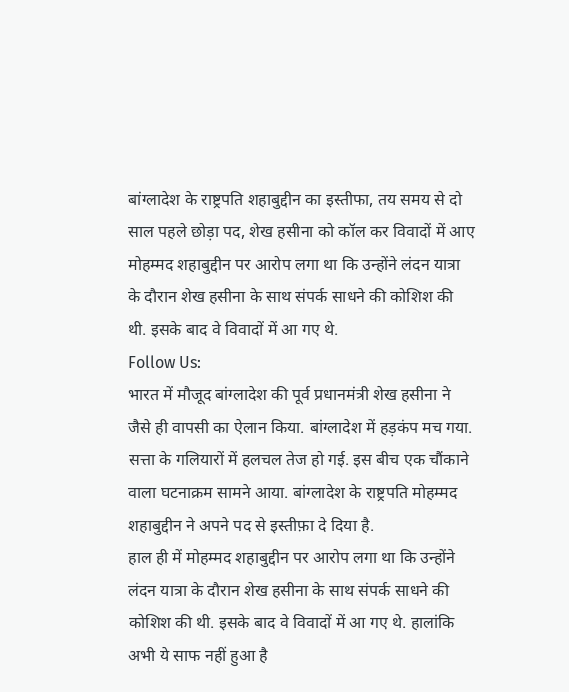बांग्लादेश के राष्ट्रपति शहाबुद्दीन का इस्तीफा, तय समय से दो साल पहले छोड़ा पद, शेख हसीना को कॉल कर विवादों में आए
मोहम्मद शहाबुद्दीन पर आरोप लगा था कि उन्होंने लंदन यात्रा के दौरान शेख हसीना के साथ संपर्क साधने की कोशिश की थी. इसके बाद वे विवादों में आ गए थे.
Follow Us:
भारत में मौजूद बांग्लादेश की पूर्व प्रधानमंत्री शेख हसीना ने जैसे ही वापसी का ऐलान किया. बांग्लादेश में हड़कंप मच गया. सत्ता के गलियारों में हलचल तेज हो गई. इस बीच एक चौंकाने वाला घटनाक्रम सामने आया. बांग्लादेश के राष्ट्रपति मोहम्मद शहाबुद्दीन ने अपने पद से इस्तीफ़ा दे दिया है.
हाल ही में मोहम्मद शहाबुद्दीन पर आरोप लगा था कि उन्होंने लंदन यात्रा के दौरान शेख हसीना के साथ संपर्क साधने की कोशिश की थी. इसके बाद वे विवादों में आ गए थे. हालांकि अभी ये साफ नहीं हुआ है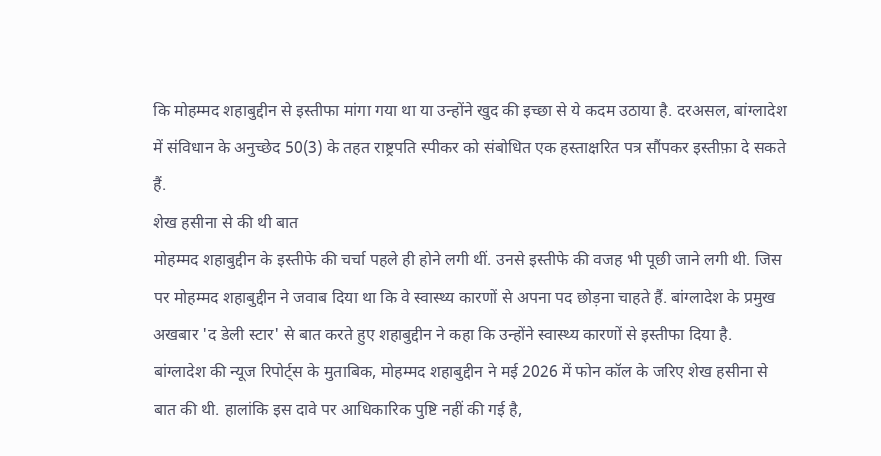कि मोहम्मद शहाबुद्दीन से इस्तीफा मांगा गया था या उन्होंने खुद की इच्छा से ये कदम उठाया है. दरअसल, बांग्लादेश में संविधान के अनुच्छेद 50(3) के तहत राष्ट्रपति स्पीकर को संबोधित एक हस्ताक्षरित पत्र सौंपकर इस्तीफ़ा दे सकते हैं.
शेख हसीना से की थी बात
मोहम्मद शहाबुद्दीन के इस्तीफे की चर्चा पहले ही होने लगी थीं. उनसे इस्तीफे की वजह भी पूछी जाने लगी थी. जिस पर मोहम्मद शहाबुद्दीन ने जवाब दिया था कि वे स्वास्थ्य कारणों से अपना पद छोड़ना चाहते हैं. बांग्लादेश के प्रमुख अखबार 'द डेली स्टार' से बात करते हुए शहाबुद्दीन ने कहा कि उन्होंने स्वास्थ्य कारणों से इस्तीफा दिया है.
बांग्लादेश की न्यूज रिपोर्ट्स के मुताबिक, मोहम्मद शहाबुद्दीन ने मई 2026 में फोन कॉल के जरिए शेख हसीना से बात की थी. हालांकि इस दावे पर आधिकारिक पुष्टि नहीं की गई है,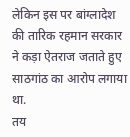लेकिन इस पर बांग्लादेश की तारिक रहमान सरकार ने कड़ा ऐतराज जताते हुए साठगांठ का आरोप लगाया था.
तय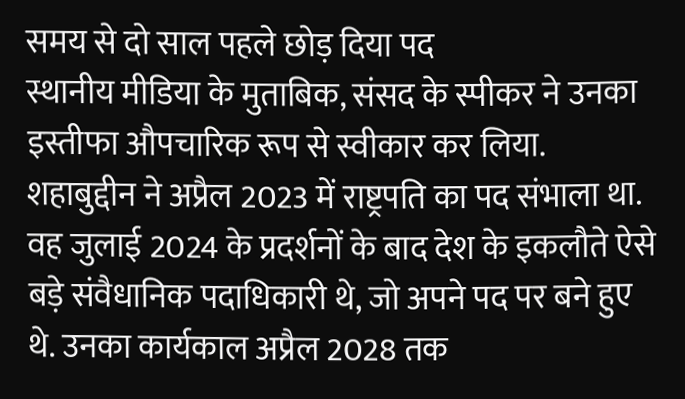समय से दो साल पहले छोड़ दिया पद
स्थानीय मीडिया के मुताबिक, संसद के स्पीकर ने उनका इस्तीफा औपचारिक रूप से स्वीकार कर लिया. शहाबुद्दीन ने अप्रैल 2023 में राष्ट्रपति का पद संभाला था. वह जुलाई 2024 के प्रदर्शनों के बाद देश के इकलौते ऐसे बड़े संवैधानिक पदाधिकारी थे, जो अपने पद पर बने हुए थे. उनका कार्यकाल अप्रैल 2028 तक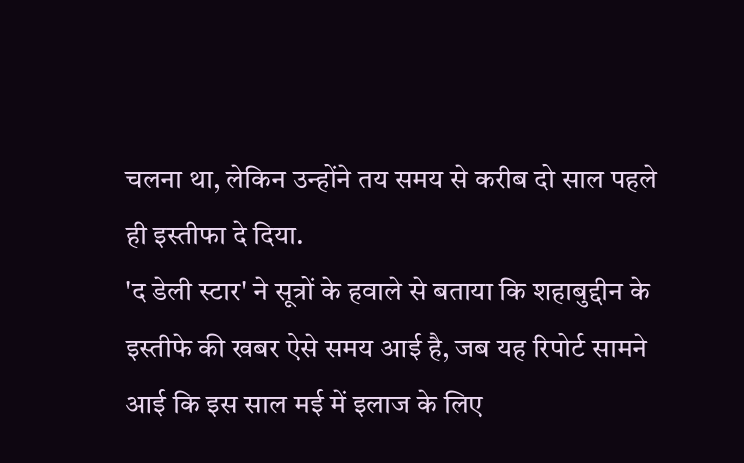चलना था, लेकिन उन्होंने तय समय से करीब दो साल पहले ही इस्तीफा दे दिया.
'द डेली स्टार' ने सूत्रों के हवाले से बताया कि शहाबुद्दीन के इस्तीफे की खबर ऐसे समय आई है, जब यह रिपोर्ट सामने आई कि इस साल मई में इलाज के लिए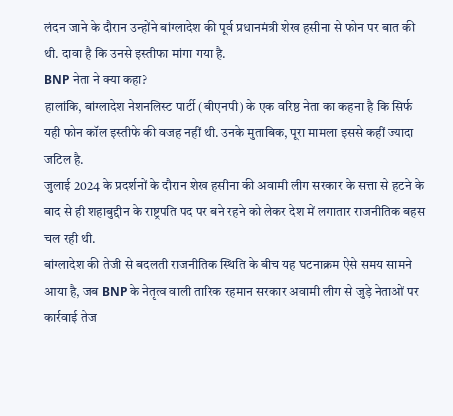लंदन जाने के दौरान उन्होंने बांग्लादेश की पूर्व प्रधानमंत्री शेख हसीना से फोन पर बात की थी. दावा है कि उनसे इस्तीफा मांगा गया है.
BNP नेता ने क्या कहा?
हालांकि, बांग्लादेश नेशनलिस्ट पार्टी (बीएनपी) के एक वरिष्ठ नेता का कहना है कि सिर्फ यही फोन कॉल इस्तीफे की वजह नहीं थी. उनके मुताबिक, पूरा मामला इससे कहीं ज्यादा जटिल है.
जुलाई 2024 के प्रदर्शनों के दौरान शेख हसीना की अवामी लीग सरकार के सत्ता से हटने के बाद से ही शहाबुद्दीन के राष्ट्रपति पद पर बने रहने को लेकर देश में लगातार राजनीतिक बहस चल रही थी.
बांग्लादेश की तेजी से बदलती राजनीतिक स्थिति के बीच यह घटनाक्रम ऐसे समय सामने आया है, जब BNP के नेतृत्व वाली तारिक रहमान सरकार अवामी लीग से जुड़े नेताओं पर कार्रवाई तेज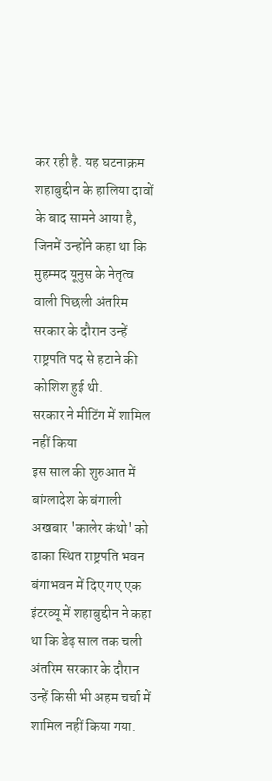कर रही है. यह घटनाक्रम शहाबुद्दीन के हालिया दावों के बाद सामने आया है, जिनमें उन्होंने कहा था कि मुहम्मद यूनुस के नेतृत्व वाली पिछली अंतरिम सरकार के दौरान उन्हें राष्ट्रपति पद से हटाने की कोशिश हुई थी.
सरकार ने मीटिंग में शामिल नहीं किया
इस साल की शुरुआत में बांग्लादेश के बंगाली अखबार 'कालेर कंथो' को ढाका स्थित राष्ट्रपति भवन बंगाभवन में दिए गए एक इंटरव्यू में शहाबुद्दीन ने कहा था कि डेढ़ साल तक चली अंतरिम सरकार के दौरान उन्हें किसी भी अहम चर्चा में शामिल नहीं किया गया.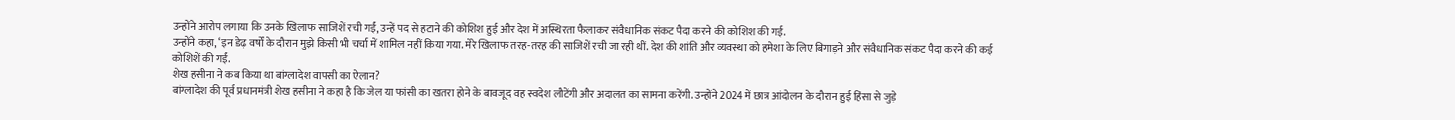उन्होंने आरोप लगाया कि उनके खिलाफ साजिशें रची गईं, उन्हें पद से हटाने की कोशिश हुई और देश में अस्थिरता फैलाकर संवैधानिक संकट पैदा करने की कोशिश की गई.
उन्होंने कहा, ‘इन डेढ़ वर्षों के दौरान मुझे किसी भी चर्चा में शामिल नहीं किया गया. मेरे खिलाफ तरह-तरह की साजिशें रची जा रही थीं. देश की शांति और व्यवस्था को हमेशा के लिए बिगाड़ने और संवैधानिक संकट पैदा करने की कई कोशिशें की गईं.
शेख हसीना ने कब किया था बांग्लादेश वापसी का ऐलान?
बांग्लादेश की पूर्व प्रधानमंत्री शेख हसीना ने कहा है कि जेल या फांसी का खतरा होने के बावजूद वह स्वदेश लौटेंगी और अदालत का सामना करेंगी. उन्होंने 2024 में छात्र आंदोलन के दौरान हुई हिंसा से जुड़े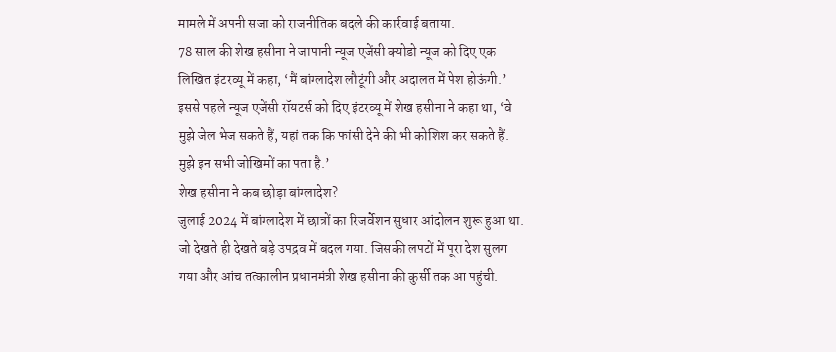मामले में अपनी सजा को राजनीतिक बदले की कार्रवाई बताया.
78 साल की शेख हसीना ने जापानी न्यूज एजेंसी क्योडो न्यूज को दिए एक लिखित इंटरव्यू में कहा, ‘मैं बांग्लादेश लौटूंगी और अदालत में पेश होऊंगी.’
इससे पहले न्यूज एजेंसी रॉयटर्स को दिए इंटरव्यू में शेख हसीना ने कहा था, ‘वे मुझे जेल भेज सकते हैं, यहां तक कि फांसी देने की भी कोशिश कर सकते हैं. मुझे इन सभी जोखिमों का पता है.’
शेख हसीना ने कब छोड़ा बांग्लादेश?
जुलाई 2024 में बांग्लादेश में छात्रों का रिजर्वेशन सुधार आंदोलन शुरू हुआ था. जो देखते ही देखते बड़े उपद्रव में बदल गया. जिसकी लपटों में पूरा देश सुलग गया और आंच तत्कालीन प्रधानमंत्री शेख हसीना की कुर्सी तक आ पहुंची.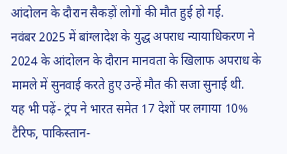आंदोलन के दौरान सैकड़ों लोगों की मौत हुई हो गई.
नवंबर 2025 में बांग्लादेश के युद्ध अपराध न्यायाधिकरण ने 2024 के आंदोलन के दौरान मानवता के खिलाफ अपराध के मामले में सुनवाई करते हुए उन्हें मौत की सजा सुनाई थी.
यह भी पढ़ें- ट्रंप ने भारत समेत 17 देशों पर लगाया 10% टैरिफ, पाकिस्तान-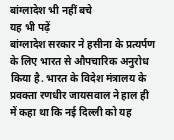बांग्लादेश भी नहीं बचे
यह भी पढ़ें
बांग्लादेश सरकार ने हसीना के प्रत्यर्पण के लिए भारत से औपचारिक अनुरोध किया है. भारत के विदेश मंत्रालय के प्रवक्ता रणधीर जायसवाल ने हाल ही में कहा था कि नई दिल्ली को यह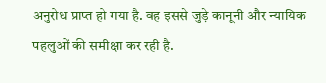अनुरोध प्राप्त हो गया है. वह इससे जुड़े कानूनी और न्यायिक पहलुओं की समीक्षा कर रही है.